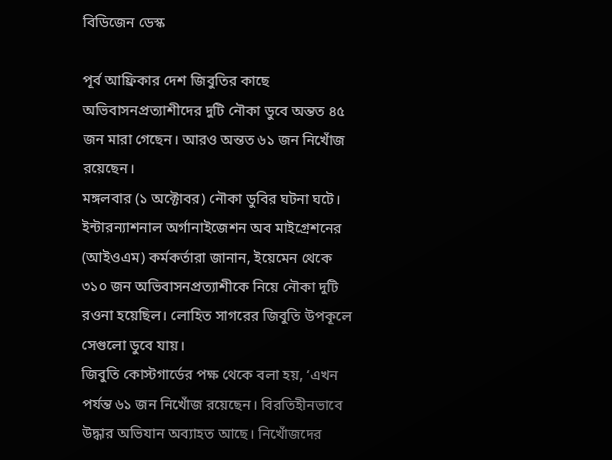বিডিজেন ডেস্ক

পূর্ব আফ্রিকার দেশ জিবুতির কাছে অভিবাসনপ্রত্যাশীদের দুটি নৌকা ডুবে অন্তত ৪৫ জন মারা গেছেন। আরও অন্তত ৬১ জন নিখোঁজ রয়েছেন।
মঙ্গলবার (১ অক্টোবর) নৌকা ডুবির ঘটনা ঘটে।
ইন্টারন্যাশনাল অর্গানাইজেশন অব মাইগ্রেশনের (আইওএম) কর্মকর্তারা জানান, ইয়েমেন থেকে ৩১০ জন অভিবাসনপ্রত্যাশীকে নিয়ে নৌকা দুটি রওনা হয়েছিল। লোহিত সাগরের জিবুতি উপকূলে সেগুলো ডুবে যায়।
জিবুতি কোস্টগার্ডের পক্ষ থেকে বলা হয়, ‘এখন পর্যন্ত ৬১ জন নিখোঁজ রয়েছেন। বিরতিহীনভাবে উদ্ধার অভিযান অব্যাহত আছে। নিখোঁজদের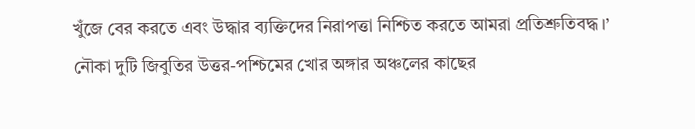খুঁজে বের করতে এবং উদ্ধার ব্যক্তিদের নিরাপত্তা নিশ্চিত করতে আমরা প্রতিশ্রুতিবদ্ধ।’
নৌকা দুটি জিবুতির উত্তর-পশ্চিমের খোর অঙ্গার অঞ্চলের কাছের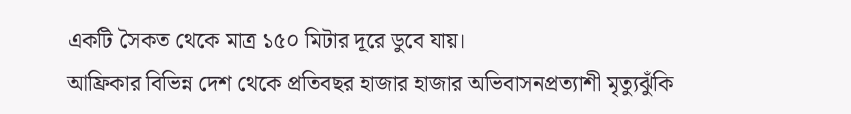একটি সৈকত থেকে মাত্র ১৫০ মিটার দূরে ডুবে যায়।
আফ্রিকার বিভিন্ন দেশ থেকে প্রতিবছর হাজার হাজার অভিবাসনপ্রত্যাশী মৃত্যুঝুঁকি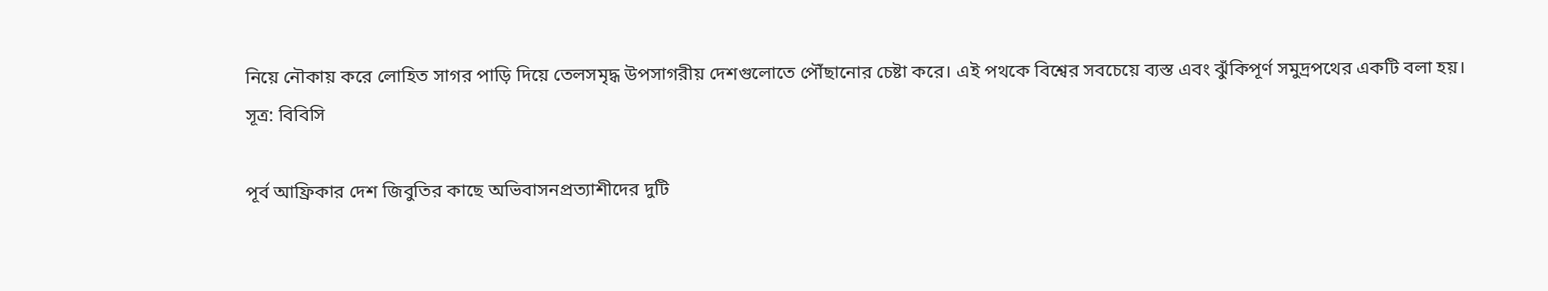নিয়ে নৌকায় করে লোহিত সাগর পাড়ি দিয়ে তেলসমৃদ্ধ উপসাগরীয় দেশগুলোতে পৌঁছানোর চেষ্টা করে। এই পথকে বিশ্বের সবচেয়ে ব্যস্ত এবং ঝুঁকিপূর্ণ সমুদ্রপথের একটি বলা হয়।
সূত্র: বিবিসি

পূর্ব আফ্রিকার দেশ জিবুতির কাছে অভিবাসনপ্রত্যাশীদের দুটি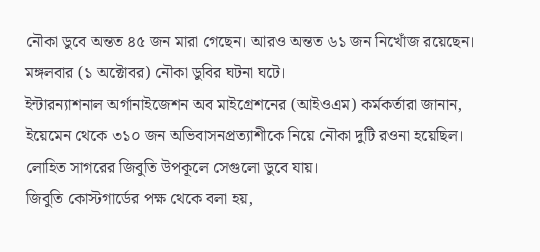নৌকা ডুবে অন্তত ৪৫ জন মারা গেছেন। আরও অন্তত ৬১ জন নিখোঁজ রয়েছেন।
মঙ্গলবার (১ অক্টোবর) নৌকা ডুবির ঘটনা ঘটে।
ইন্টারন্যাশনাল অর্গানাইজেশন অব মাইগ্রেশনের (আইওএম) কর্মকর্তারা জানান, ইয়েমেন থেকে ৩১০ জন অভিবাসনপ্রত্যাশীকে নিয়ে নৌকা দুটি রওনা হয়েছিল। লোহিত সাগরের জিবুতি উপকূলে সেগুলো ডুবে যায়।
জিবুতি কোস্টগার্ডের পক্ষ থেকে বলা হয়,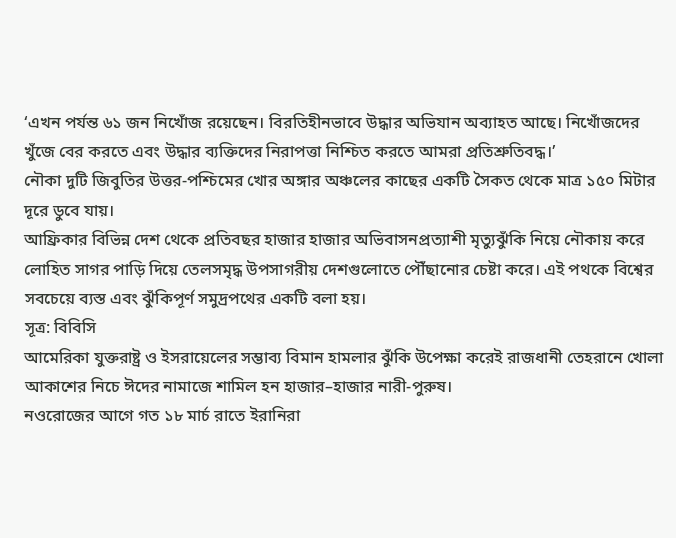‘এখন পর্যন্ত ৬১ জন নিখোঁজ রয়েছেন। বিরতিহীনভাবে উদ্ধার অভিযান অব্যাহত আছে। নিখোঁজদের খুঁজে বের করতে এবং উদ্ধার ব্যক্তিদের নিরাপত্তা নিশ্চিত করতে আমরা প্রতিশ্রুতিবদ্ধ।’
নৌকা দুটি জিবুতির উত্তর-পশ্চিমের খোর অঙ্গার অঞ্চলের কাছের একটি সৈকত থেকে মাত্র ১৫০ মিটার দূরে ডুবে যায়।
আফ্রিকার বিভিন্ন দেশ থেকে প্রতিবছর হাজার হাজার অভিবাসনপ্রত্যাশী মৃত্যুঝুঁকি নিয়ে নৌকায় করে লোহিত সাগর পাড়ি দিয়ে তেলসমৃদ্ধ উপসাগরীয় দেশগুলোতে পৌঁছানোর চেষ্টা করে। এই পথকে বিশ্বের সবচেয়ে ব্যস্ত এবং ঝুঁকিপূর্ণ সমুদ্রপথের একটি বলা হয়।
সূত্র: বিবিসি
আমেরিকা যুক্তরাষ্ট্র ও ইসরায়েলের সম্ভাব্য বিমান হামলার ঝুঁকি উপেক্ষা করেই রাজধানী তেহরানে খোলা আকাশের নিচে ঈদের নামাজে শামিল হন হাজার–হাজার নারী-পুরুষ।
নওরোজের আগে গত ১৮ মার্চ রাতে ইরানিরা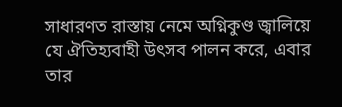সাধারণত রাস্তায় নেমে অগ্নিকুণ্ড জ্বালিয়ে যে ঐতিহ্যবাহী উৎসব পালন করে, এবার তার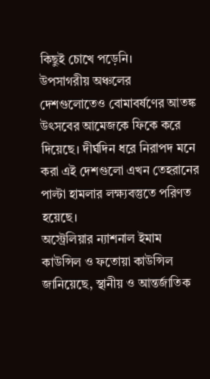কিছুই চোখে পড়েনি।
উপসাগরীয় অঞ্চলের দেশগুলোতেও বোমাবর্ষণের আতঙ্ক উৎসবের আমেজকে ফিকে করে দিয়েছে। দীর্ঘদিন ধরে নিরাপদ মনে করা এই দেশগুলো এখন তেহরানের পাল্টা হামলার লক্ষ্যবস্তুতে পরিণত হয়েছে।
অস্ট্রেলিয়ার ন্যাশনাল ইমাম কাউন্সিল ও ফতোয়া কাউন্সিল জানিয়েছে, স্থানীয় ও আন্তর্জাতিক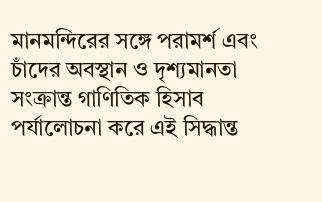মানমন্দিরের সঙ্গে পরামর্শ এবং চাঁদের অবস্থান ও দৃশ্যমানতা সংক্রান্ত গাণিতিক হিসাব পর্যালোচনা করে এই সিদ্ধান্ত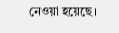নেওয়া হয়েছে।